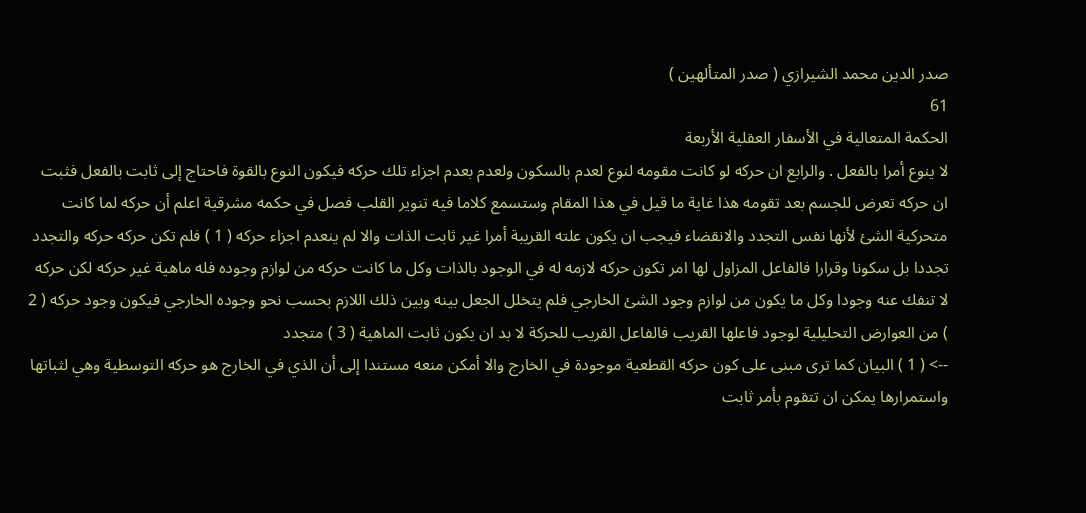صدر الدين محمد الشيرازي ( صدر المتألهين )
61
الحكمة المتعالية في الأسفار العقلية الأربعة
لا ينوع أمرا بالفعل . والرابع ان حركه لو كانت مقومه لنوع لعدم بالسكون ولعدم بعدم اجزاء تلك حركه فيكون النوع بالقوة فاحتاج إلى ثابت بالفعل فثبت ان حركه تعرض للجسم بعد تقومه هذا غاية ما قيل في هذا المقام وستسمع كلاما فيه تنوير القلب فصل في حكمه مشرقية اعلم أن حركه لما كانت متحركية الشئ لأنها نفس التجدد والانقضاء فيجب ان يكون علته القريبة أمرا غير ثابت الذات والا لم ينعدم اجزاء حركه ( 1 ) فلم تكن حركه حركه والتجدد تجددا بل سكونا وقرارا فالفاعل المزاول لها امر تكون حركه لازمه له في الوجود بالذات وكل ما كانت حركه من لوازم وجوده فله ماهية غير حركه لكن حركه لا تنفك عنه وجودا وكل ما يكون من لوازم وجود الشئ الخارجي فلم يتخلل الجعل بينه وبين ذلك اللازم بحسب نحو وجوده الخارجي فيكون وجود حركه ( 2 ) من العوارض التحليلية لوجود فاعلها القريب فالفاعل القريب للحركة لا بد ان يكون ثابت الماهية ( 3 ) متجدد
--> ( 1 ) البيان كما ترى مبنى على كون حركه القطعية موجودة في الخارج والا أمكن منعه مستندا إلى أن الذي في الخارج هو حركه التوسطية وهي لثباتها واستمرارها يمكن ان تتقوم بأمر ثابت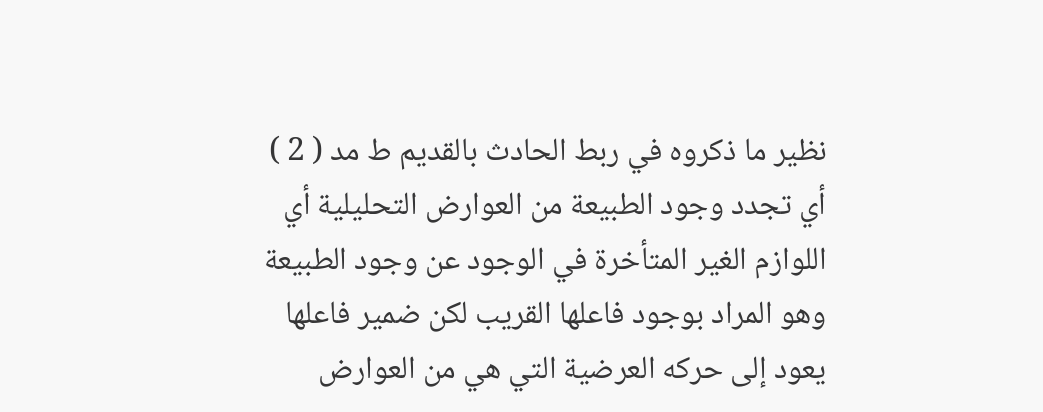نظير ما ذكروه في ربط الحادث بالقديم ط مد ( 2 ) أي تجدد وجود الطبيعة من العوارض التحليلية أي اللوازم الغير المتأخرة في الوجود عن وجود الطبيعة وهو المراد بوجود فاعلها القريب لكن ضمير فاعلها يعود إلى حركه العرضية التي هي من العوارض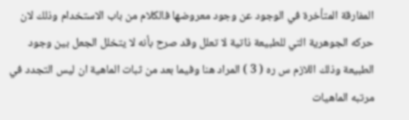المفارقة المتأخرة في الوجود عن وجود معروضها فالكلام من باب الاستخدام وذلك لان حركه الجوهرية التي للطبيعة ذاتية لا تعلل وقد صرح بأنه لا يتخلل الجعل بين وجود الطبيعة وذلك اللازم س ره ( 3 ) المراد هنا وفيما بعد من ثبات الماهية ان ليس التجدد في مرتبه الماهيات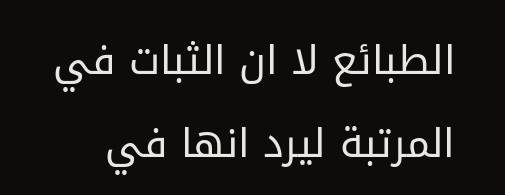الطبائع لا ان الثبات في المرتبة ليرد انها في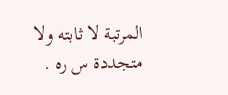المرتبة لا ثابته ولا متجددة س ره .